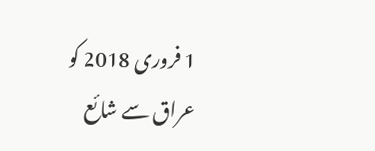1 فروری 2018 کو عراق سے شائع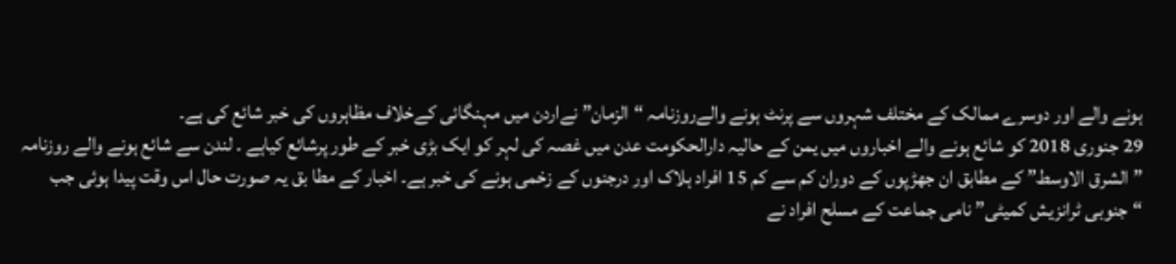ہونے والے اور دوسرے ممالک کے مختلف شہروں سے پرنٹ ہونے والےروزنامہ “الزمان” نےاردن میں مہنگائی کےخلاف مظاہروں کی خبر شائع کی ہے۔
29 جنوری 2018 کو شائع ہونے والے اخباروں میں یمن کے حالیہ دارالحکومت عدن میں غصہ کی لہر کو ایک بڑی خبر کے طور پرشائع کیاہے ۔ لندن سے شائع ہونے والے روزنامہ ” الشرق الاوسط” کے مطابق ان جھڑپوں کے دوران کم سے کم 15 افراد ہلاک اور درجنوں کے زخمی ہونے کی خبر ہے۔ اخبار کے مطا بق یہ صورت حال اس وقت پیدا ہوئی جب “جنوبی ٹرانزیش کمیٹی” نامی جماعت کے مسلح افراد نے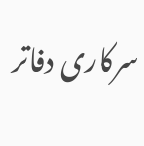سرکاری دفاتر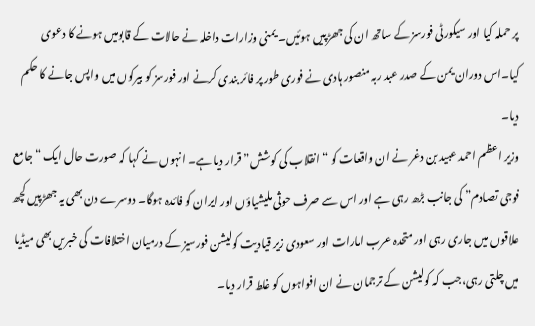پر حملہ کیا اور سیکورٹی فورسز کے ساتھ ان کی جھڑپیں ہوئیں۔ یمنی وزارات داخلہ نے حالات کے قابومیں ہونے کا دعوی کیا۔اس دوران یمن کے صدر عبد ربہ منصور ہادی نے فوری طور پر فائر بندی کرنے اور فورسز کو بیرکوں میں واپس جانے کا حکم دیا۔
وزیر اعظم احمد عبید بن دغر نے ان واقعات کو “انقلاب کی کوشش” قرار دیا ہے۔ انہوں نے کہا کہ صورت حال ایک “جامع فوجی تصادم” کی جانب بڑھ رہی ہے اور اس سے صرف حوثی ملیشیاؤں اور ایران کو فائدہ ہوگا۔ دوسرے دن بھی یہ جھڑپیں کچھ علاقوں میں جاری رہی اور متحدہ عرب امارات اور سعودی زیر قیادیت کولیشن فورسیز کے درمیان اختلافات کی خبریں بھی میڈیا میں چلتی رہی،جب کہ کولیشن کے ترجمان نے ان افواہوں کو غلط قرار دیا۔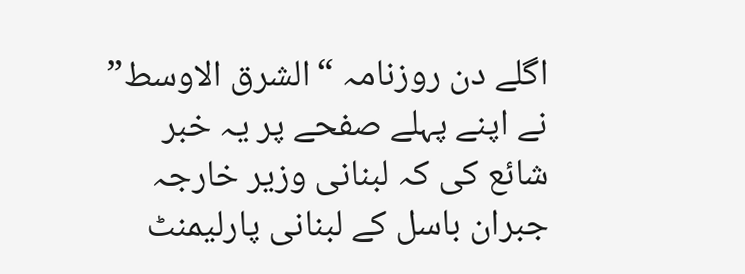اگلے دن روزنامہ “الشرق الاوسط” نے اپنے پہلے صفحے پر یہ خبر شائع کی کہ لبنانی وزیر خارجہ جبران باسل کے لبنانی پارلیمنٹ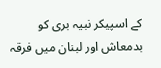کے اسپیکر نبیہ بری کو بدمعاش اور لبنان میں فرقہ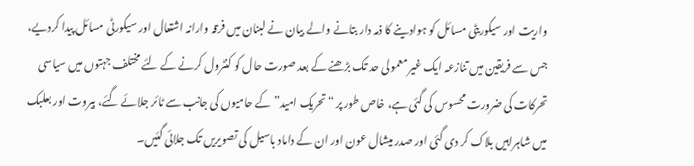واریت اور سیکوریٹی مسائل کو ہوادینے کا ذمہ دار بتانے والے بیان نے لبنان میں فرقہ وارانہ اشتعال اور سیکورٹی مسائل پیدا کردیے، جس سے فریقین میں تنازعہ ایک غیر معمولی حد تک بڑھنے کے بعد صورت حال کو کنٹرول کرنے کے لئے مختلف جہتوں میں سیاسی تحرکات کی ضرورت محسوس کی گئی ہے، خاص طور پر “تحریک امید” کے حامیوں کی جانب سے ٹائر جلائے گئے، بیروت اور بعلبک میں شاہراہیں بلاک کر دی گئی اور صدر میشال عون اور ان کے داماد باسیل کی تصویریں تک جلائی گئیں۔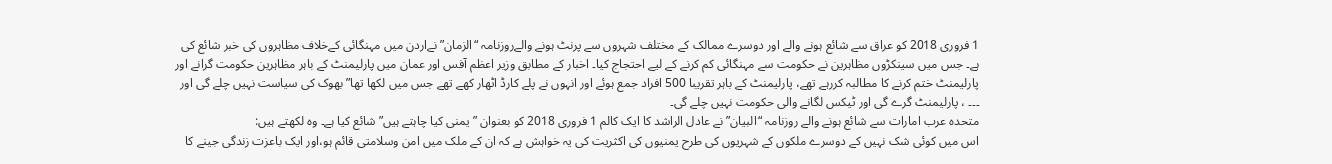1 فروری 2018 کو عراق سے شائع ہونے والے اور دوسرے ممالک کے مختلف شہروں سے پرنٹ ہونے والےروزنامہ “الزمان” نےاردن میں مہنگائی کےخلاف مظاہروں کی خبر شائع کی ہے۔ جس میں سینکڑوں مظاہرین نے حکومت سے مہنگائی کم کرنے کے لیے احتجاج کیا۔ اخبار کے مطابق وزیر اعظم آفس اور عمان میں پارلیمنٹ کے باہر مظاہرین حکومت گرانے اور پارلیمنٹ ختم کرنے کا مطالبہ کررہے تھے، پارلیمنٹ کے باہر تقریبا 500 افراد جمع ہوئے اور انہوں نے پلے کارڈ اٹھار کھے تھے جس میں لکھا تھا” بھوک کی سیاست نہیں چلے گی اور ۔۔۔ ، پارلیمنٹ گرے گی اور ٹیکس لگانے والی حکومت نہیں چلے گی۔
متحدہ عرب امارات سے شائع ہونے والے روزنامہ “البیان” نے عادل الراشد کا ایک کالم 1 فروری 2018 کو بعنوان ” یمنی کیا چاہتے ہیں” شائع کیا ہے۔ وہ لکھتے ہیں:
اس میں کوئی شک نہیں کے دوسرے ملکوں کے شہریوں کی طرح یمنیوں کی اکثریت کی یہ خواہش ہے کہ ان کے ملک میں امن وسلامتی قائم ہو،اور ایک باعزت زندگی جینے کا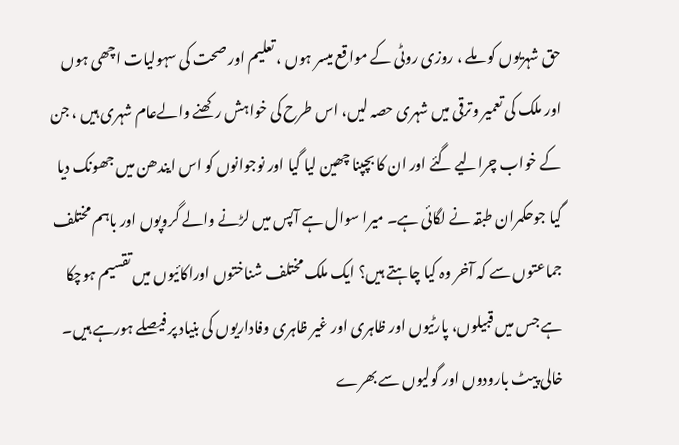حق شہریوں کو ملے ، روزی روٹی کے مواقع میسر ہوں ، تعلیم اور صحت کی سہولیات اچھی ہوں اور ملک کی تعمیر وترقی میں شہری حصہ لیں، اس طرح کی خواہش رکھنے والےعام شہری ہیں ، جن کے خواب چرالیے گئے اور ان کا بچپنا چھین لیا گیا اور نوجوانوں کو اس ایندھن میں جھونک دیا گیا جوحکمران طبقہ نے لگائی ہے۔ میرا سوال ہے آپس میں لڑنے والے گروپوں اور باہم مختلف جماعتوں سے کہ آخر وہ کیا چاہتے ہیں؟ ایک ملک مختلف شناختوں اوراکائیوں میں تقسیم ہوچکا ہے جس میں قبیلوں، پارٹیوں اور ظاہری اور غیر ظاہری وفاداریوں کی بنیاد پر فیصلے ہورہے ہیں۔ خالی پیٹ بارودوں اور گولیوں سے بھرے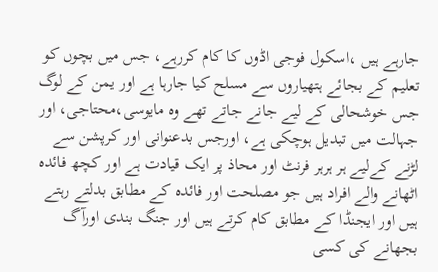جارہے ہیں ،اسکول فوجی اڈوں کا کام کررہے، جس میں بچوں کو تعلیم کے بجائے ہتھیاروں سے مسلح کیا جارہا ہے اور یمن کے لوگ جس خوشحالی کے لیے جانے جاتے تھے وہ مایوسی،محتاجی، اور جہالت میں تبدیل ہوچکی ہے، اورجس بدعنوانی اور کرپشن سے لڑنے کےلیے ہر ہرہر فرنٹ اور محاذ پر ایک قیادت ہے اور کچھ فائدہ اٹھانے والے افراد ہیں جو مصلحت اور فائدہ کے مطابق بدلتے رہتے ہیں اور ایجنڈا کے مطابق کام کرتے ہیں اور جنگ بندی اورآگ بجھانے کی کسی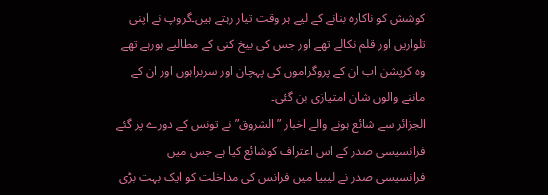کوشش کو ناکارہ بنانے کے لیے ہر وقت تیار رہتے ہیں۔گروپ نے اپنی تلواریں اور قلم نکالے تھے اور جس کی بیخ کنی کے مطالبے ہورہے تھے وہ کرپشن اب ان کے پروگراموں کی پہچان اور سربراہوں اور ان کے ماننے والوں شان امتیازی بن گئی۔
الجزائر سے شائع ہونے والے اخبار ” الشروق” نے تونس کے دورے پر گئے فرانسیسی صدر کے اس اعتراف کوشائع کیا ہے جس میں فرانسیسی صدر نے لیبیا میں فرانس کی مداخلت کو ایک بہت بڑی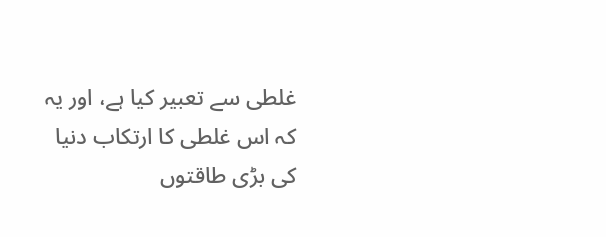غلطی سے تعبیر کیا ہے، اور یہ کہ اس غلطی کا ارتکاب دنیا کی بڑی طاقتوں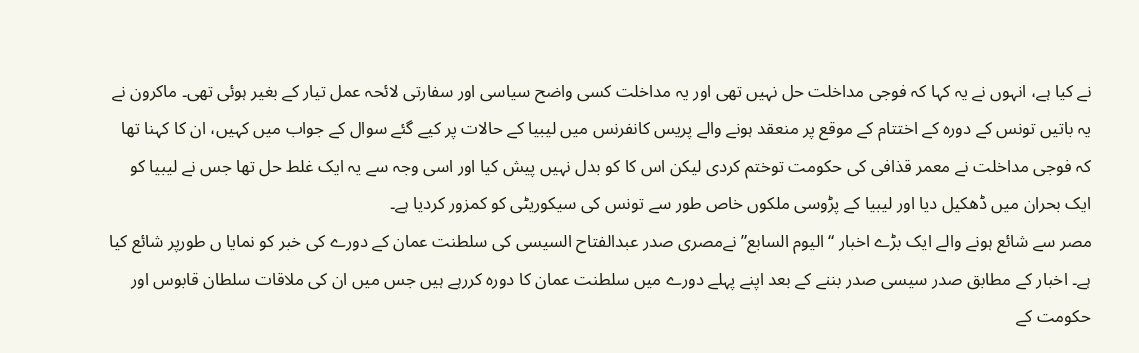نے کیا ہے، انہوں نے یہ کہا کہ فوجی مداخلت حل نہیں تھی اور یہ مداخلت کسی واضح سیاسی اور سفارتی لائحہ عمل تیار کے بغیر ہوئی تھی۔ ماکرون نے یہ باتیں تونس کے دورہ کے اختتام کے موقع پر منعقد ہونے والے پریس کانفرنس میں لیبیا کے حالات پر کیے گئے سوال کے جواب میں کہیں، ان کا کہنا تھا کہ فوجی مداخلت نے معمر قذافی کی حکومت توختم کردی لیکن اس کا کو بدل نہیں پیش کیا اور اسی وجہ سے یہ ایک غلط حل تھا جس نے لیبیا کو ایک بحران میں ڈھکیل دیا اور لیبیا کے پڑوسی ملکوں خاص طور سے تونس کی سیکوریٹی کو کمزور کردیا ہے۔
مصر سے شائع ہونے والے ایک بڑے اخبار “الیوم السابع” نےمصری صدر عبدالفتاح السیسی کی سلطنت عمان کے دورے کی خبر کو نمایا ں طورپر شائع کیا ہے۔ اخبار کے مطابق صدر سیسی صدر بننے کے بعد اپنے پہلے دورے میں سلطنت عمان کا دورہ کررہے ہیں جس میں ان کی ملاقات سلطان قابوس اور حکومت کے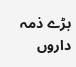بڑے ذمہ داروں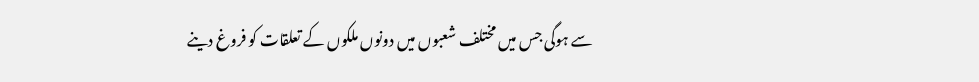سے ہوگی جس میں مختلف شعبوں میں دونوں ملکوں کے تعلقات کو فروغ دینے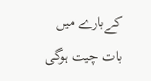کےبارے میں بات چیت ہوگی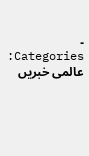۔
Categories: عالمی خبریں